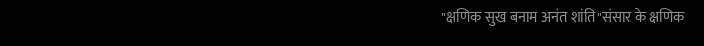"क्षणिक सुख बनाम अनंत शांति"संसार के क्षणिक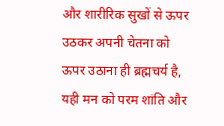और शारीरिक सुखों से ऊपर उठकर अपनी चेतना को ऊपर उठाना ही ब्रह्मचर्य है, यही मन को परम शांति और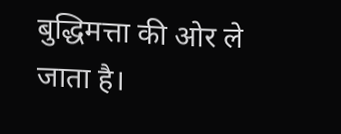बुद्धिमत्ता की ओर ले जाता है।